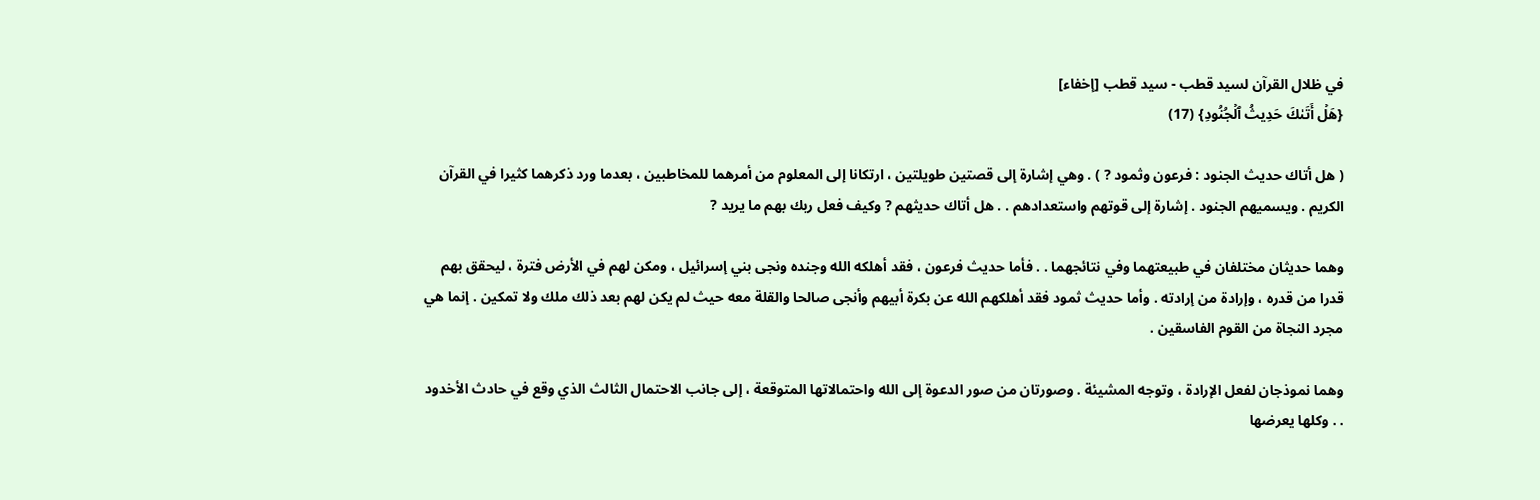في ظلال القرآن لسيد قطب - سيد قطب [إخفاء]
{هَلۡ أَتَىٰكَ حَدِيثُ ٱلۡجُنُودِ} (17)

( هل أتاك حديث الجنود : فرعون وثمود ? ) . وهي إشارة إلى قصتين طويلتين ، ارتكانا إلى المعلوم من أمرهما للمخاطبين ، بعدما ورد ذكرهما كثيرا في القرآن الكريم . ويسميهم الجنود . إشارة إلى قوتهم واستعدادهم . . هل أتاك حديثهم ? وكيف فعل ربك بهم ما يريد ?

وهما حديثان مختلفان في طبيعتهما وفي نتائجهما . . فأما حديث فرعون ، فقد أهلكه الله وجنده ونجى بني إسرائيل ، ومكن لهم في الأرض فترة ، ليحقق بهم قدرا من قدره ، وإرادة من إرادته . وأما حديث ثمود فقد أهلكهم الله عن بكرة أبيهم وأنجى صالحا والقلة معه حيث لم يكن لهم بعد ذلك ملك ولا تمكين . إنما هي مجرد النجاة من القوم الفاسقين .

وهما نموذجان لفعل الإرادة ، وتوجه المشيئة . وصورتان من صور الدعوة إلى الله واحتمالاتها المتوقعة ، إلى جانب الاحتمال الثالث الذي وقع في حادث الأخدود . . وكلها يعرضها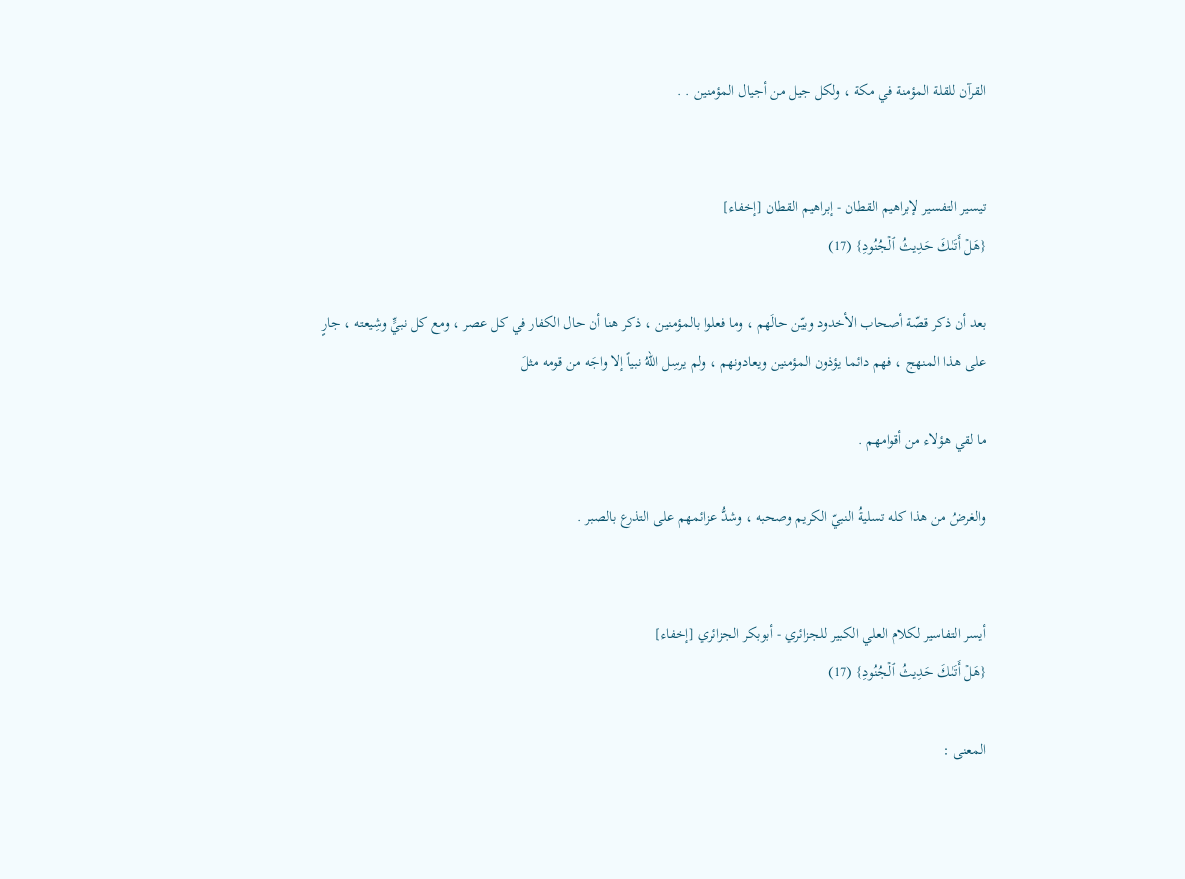القرآن للقلة المؤمنة في مكة ، ولكل جيل من أجيال المؤمنين . .


تيسير التفسير لإبراهيم القطان - إبراهيم القطان [إخفاء]
{هَلۡ أَتَىٰكَ حَدِيثُ ٱلۡجُنُودِ} (17)

بعد أن ذكر قصّة أصحاب الأخدود وبيّن حالَهم ، وما فعلوا بالمؤمنين ، ذكر هنا أن حال الكفار في كل عصر ، ومع كل نبيٍّ وشِيعته ، جارٍ على هذا المنهج ، فهم دائما يؤذون المؤمنين ويعادونهم ، ولم يرسِل اللهُ نبياً إلا واجَه من قومه مثلَ

ما لقي هؤلاء من أقوامهم .

والغرضُ من هذا كله تسليةُ النبيّ الكريم وصحبه ، وشدُّ عزائمهم على التذرع بالصبر .


أيسر التفاسير لكلام العلي الكبير للجزائري - أبوبكر الجزائري [إخفاء]
{هَلۡ أَتَىٰكَ حَدِيثُ ٱلۡجُنُودِ} (17)

المعنى :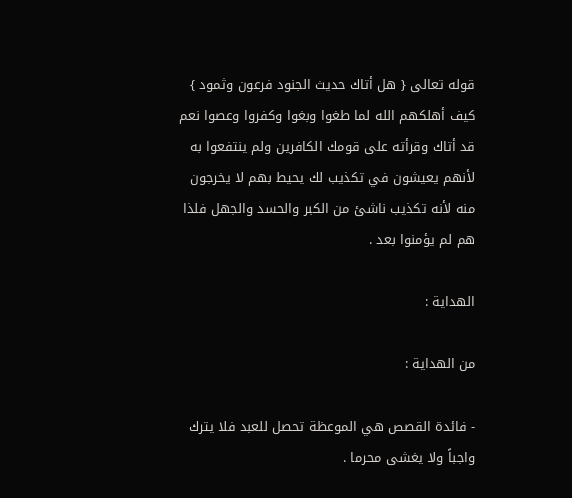قوله تعالى { هل أتاك حديث الجنود فرعون وثمود } كيف أهلكهم الله لما طغوا وبغوا وكفروا وعصوا نعم قد أتاك وقرأته على قومك الكافرين ولم ينتفعوا به لأنهم يعيشون في تكذيب لك يحيط بهم لا يخرجون منه لأنه تكذيب ناشئ من الكبر والحسد والجهل فلذا هم لم يؤمنوا بعد .

الهداية :

من الهداية :

- فائدة القصص هي الموعظة تحصل للعبد فلا يترك واجباً ولا يغشى محرما .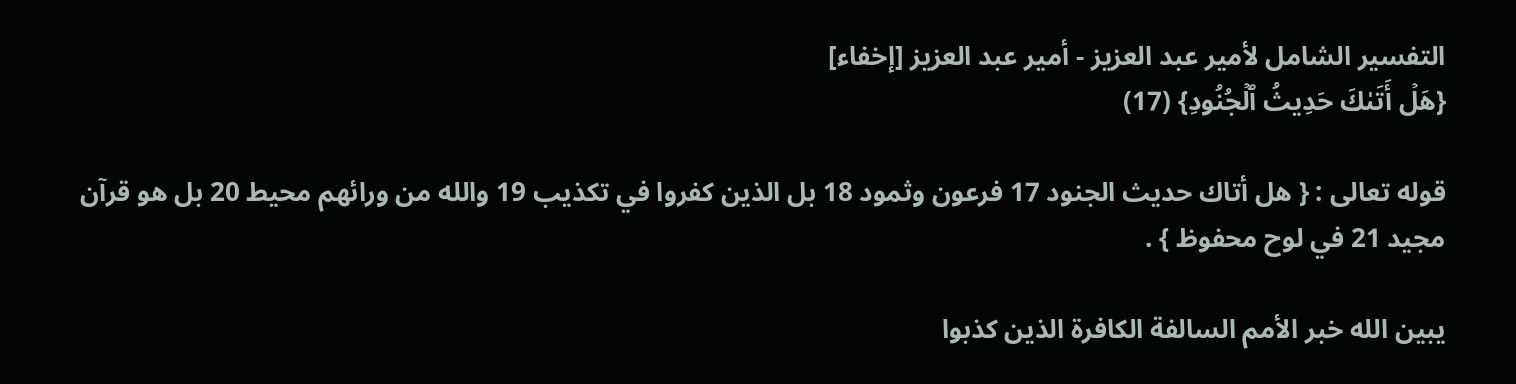التفسير الشامل لأمير عبد العزيز - أمير عبد العزيز [إخفاء]
{هَلۡ أَتَىٰكَ حَدِيثُ ٱلۡجُنُودِ} (17)

قوله تعالى : { هل أتاك حديث الجنود 17 فرعون وثمود 18 بل الذين كفروا في تكذيب 19 والله من ورائهم محيط 20 بل هو قرآن مجيد 21 في لوح محفوظ } .

يبين الله خبر الأمم السالفة الكافرة الذين كذبوا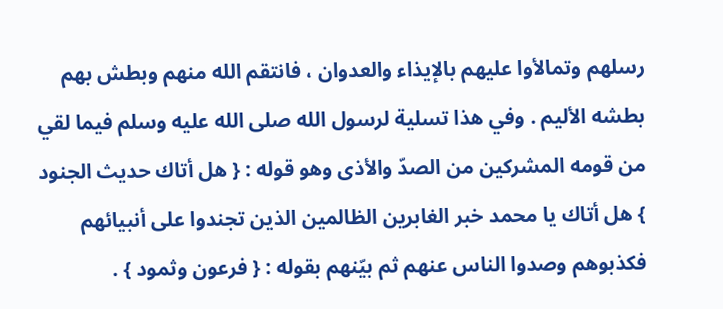رسلهم وتمالأوا عليهم بالإيذاء والعدوان ، فانتقم الله منهم وبطش بهم بطشه الأليم . وفي هذا تسلية لرسول الله صلى الله عليه وسلم فيما لقي من قومه المشركين من الصدّ والأذى وهو قوله : { هل أتاك حديث الجنود } هل أتاك يا محمد خبر الغابرين الظالمين الذين تجندوا على أنبيائهم فكذبوهم وصدوا الناس عنهم ثم بيّنهم بقوله : { فرعون وثمود } .